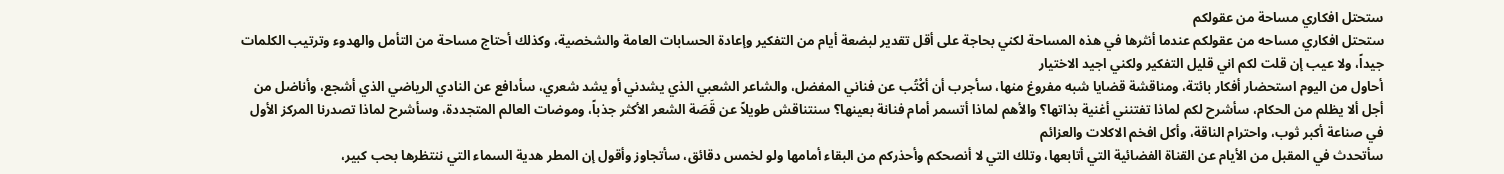ستحتل افكاري مساحة من عقولكم
ستحتل افكاري مساحه من عقولكم عندما أنثرها في هذه المساحة لكني بحاجة على أقل تقدير لبضعة أيام من التفكير وإعادة الحسابات العامة والشخصية، وكذلك أحتاج مساحة من التأمل والهدوء وترتيب الكلمات جيداً، ولا عيب إن قلت لكم اني قليل التفكير ولكني اجيد الاختيار
أحاول من اليوم استحضار أفكار بائتة، ومناقشة قضايا شبه مفروغ منها، سأجرب أن أكْتُب عن فناني المفضل، والشاعر الشعبي الذي يشدني أو يشد شعري، سأدافع عن النادي الرياضي الذي أشجع، وأناضل من أجل ألا يظلم من الحكام، سأشرح لكم لماذا تفتنني أغنية بذاتها؟ والأهم لماذا أتسمر أمام فنانة بعينها؟ سنتناقش طويلاً عن قَصَة الشعر الأكثر جذباً، وموضات العالم المتجددة، وسأشرح لماذا تصدرنا المركز الأول في صناعة أكبر ثوب، واحترام الناقة، وأكل افخم الاكلات والعزائم
سأتحدث في المقبل من الأيام عن القناة الفضائية التي أتابعها، وتلك التي لا أنصحكم وأحذركم من البقاء أمامها ولو لخمس دقائق، سأتجاوز وأقول إن المطر هدية السماء التي ننتظرها بحب كبير،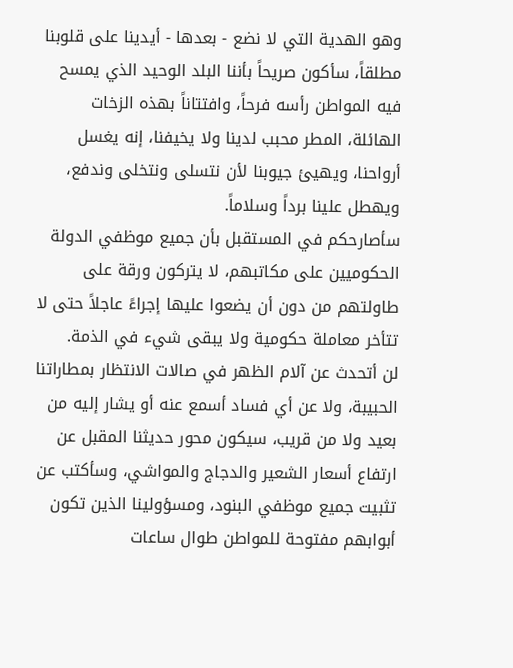وهو الهدية التي لا نضع - بعدها - أيدينا على قلوبنا مطلقاً، سأكون صريحاً بأننا البلد الوحيد الذي يمسح فيه المواطن رأسه فرحاً، وافتتاناً بهذه الزخات الهائلة، المطر محبب لدينا ولا يخيفنا، إنه يغسل أرواحنا، ويهيئ جيوبنا لأن نتسلى ونتخلى وندفع، ويهطل علينا برداً وسلاماً.
سأصارحكم في المستقبل بأن جميع موظفي الدولة الحكوميين على مكاتبهم، لا يتركون ورقة على طاولتهم من دون أن يضعوا عليها إجراءً عاجلاً حتى لا تتأخر معاملة حكومية ولا يبقى شيء في الذمة.
لن أتحدث عن آلام الظهر في صالات الانتظار بمطاراتنا الحبيبة، ولا عن أي فساد أسمع عنه أو يشار إليه من بعيد ولا من قريب، سيكون محور حديثنا المقبل عن ارتفاع أسعار الشعير والدجاج والمواشي، وسأكتب عن تثبيت جميع موظفي البنود، ومسؤولينا الذين تكون أبوابهم مفتوحة للمواطن طوال ساعات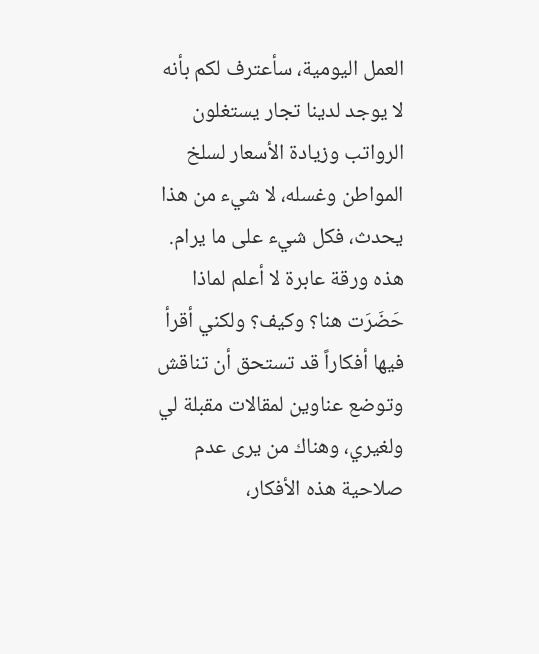العمل اليومية، سأعترف لكم بأنه لا يوجد لدينا تجار يستغلون الرواتب وزيادة الأسعار لسلخ المواطن وغسله، لا شيء من هذا يحدث، فكل شيء على ما يرام.
هذه ورقة عابرة لا أعلم لماذا حَضَرَت هنا؟ وكيف؟ ولكني أقرأ فيها أفكاراً قد تستحق أن تناقش وتوضع عناوين لمقالات مقبلة لي ولغيري، وهناك من يرى عدم صلاحية هذه الأفكار،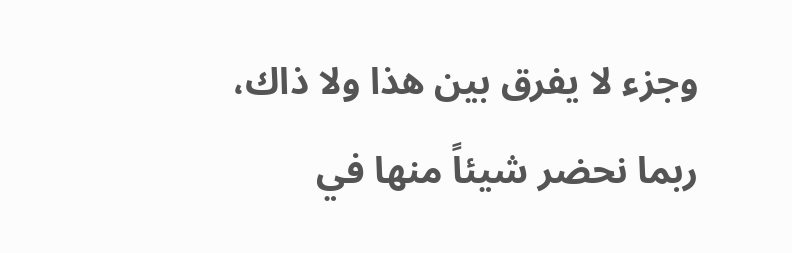وجزء لا يفرق بين هذا ولا ذاك، ربما نحضر شيئاً منها في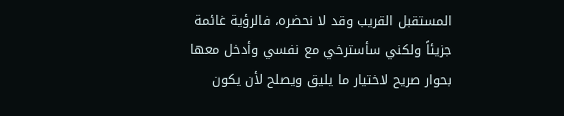المستقبل القريب وقد لا نحضره، فالرؤية غائمة جزيئاً ولكني سأسترخي مع نفسي وأدخل معها بحوار صريح لاختيار ما يليق ويصلح لأن يكون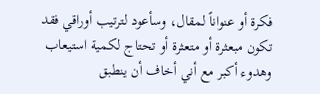فكرة أو عنواناً لمقال، وسأعود لترتيب أوراقي فقد تكون مبعثرة أو متعثرة أو تحتاج لكمية استيعاب وهدوء أكبر مع أني أخاف أن ينطبق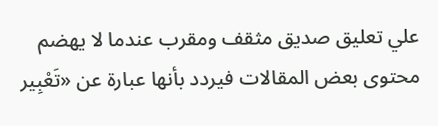علي تعليق صديق مثقف ومقرب عندما لا يهضم محتوى بعض المقالات فيردد بأنها عبارة عن «تَعْبِير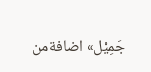جَمِيْل» اضافةمن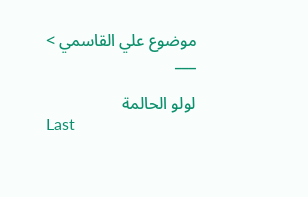موضوع علي القاسمي >
___

لولو الحالمة
Last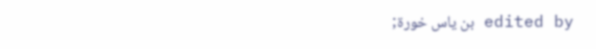edited by بن ياس خورة;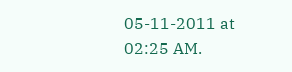05-11-2011 at 02:25 AM.